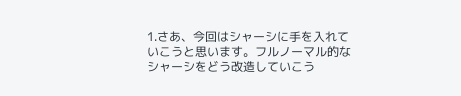1.さあ、今回はシャーシに手を入れていこうと思います。フルノーマル的なシャーシをどう改造していこう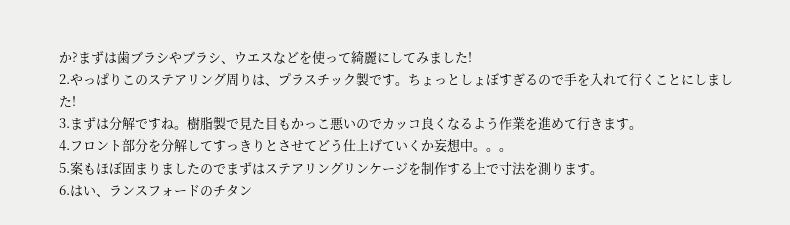か?まずは歯ブラシやブラシ、ウエスなどを使って綺麗にしてみました!
2.やっぱりこのステアリング周りは、プラスチック製です。ちょっとしょぼすぎるので手を入れて行くことにしました!
3.まずは分解ですね。樹脂製で見た目もかっこ悪いのでカッコ良くなるよう作業を進めて行きます。
4.フロント部分を分解してすっきりとさせてどう仕上げていくか妄想中。。。
5.案もほぼ固まりましたのでまずはステアリングリンケージを制作する上で寸法を測ります。
6.はい、ランスフォードのチタン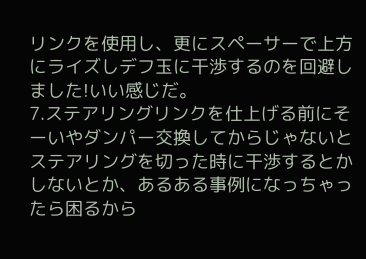リンクを使用し、更にスペーサーで上方にライズしデフ玉に干渉するのを回避しました!いい感じだ。
7.ステアリングリンクを仕上げる前にそーいやダンパー交換してからじゃないとステアリングを切った時に干渉するとかしないとか、あるある事例になっちゃったら困るから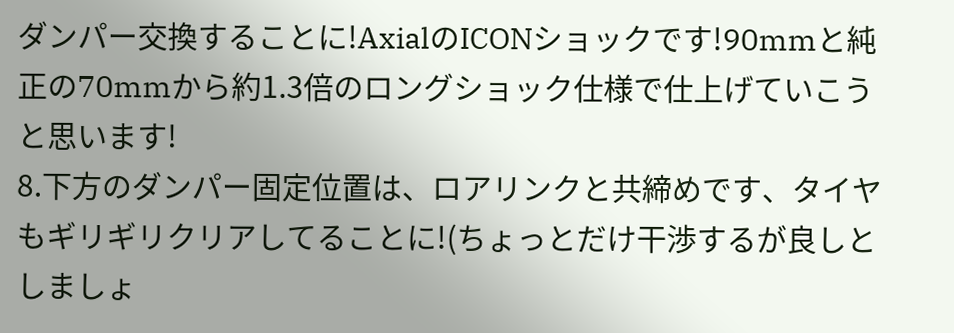ダンパー交換することに!AxialのICONショックです!90mmと純正の70mmから約1.3倍のロングショック仕様で仕上げていこうと思います!
8.下方のダンパー固定位置は、ロアリンクと共締めです、タイヤもギリギリクリアしてることに!(ちょっとだけ干渉するが良しとしましょ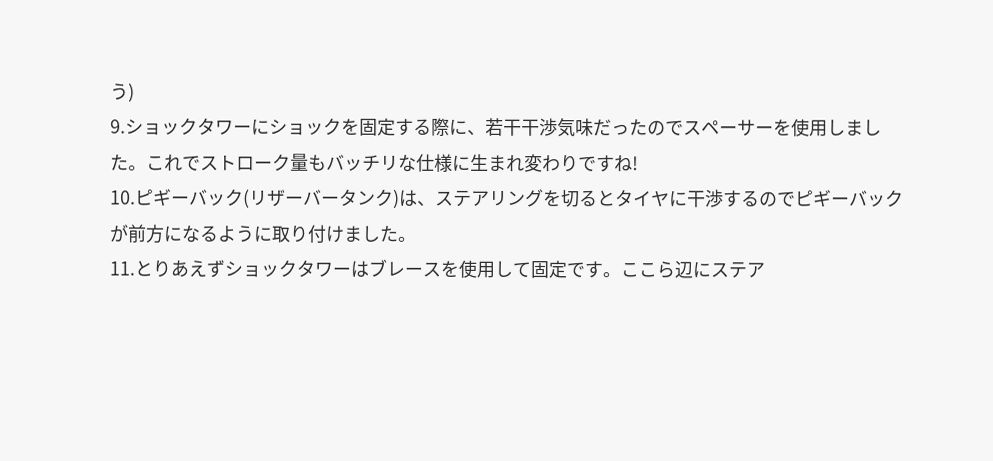う)
9.ショックタワーにショックを固定する際に、若干干渉気味だったのでスペーサーを使用しました。これでストローク量もバッチリな仕様に生まれ変わりですね!
10.ピギーバック(リザーバータンク)は、ステアリングを切るとタイヤに干渉するのでピギーバックが前方になるように取り付けました。
11.とりあえずショックタワーはブレースを使用して固定です。ここら辺にステア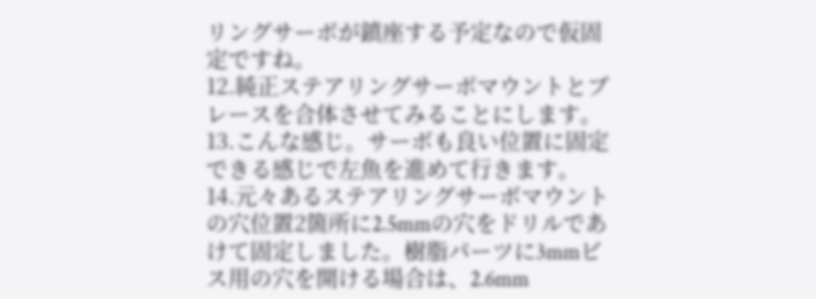リングサーボが鎮座する予定なので仮固定ですね。
12.純正ステアリングサーボマウントとブレースを合体させてみることにします。
13.こんな感じ。サーボも良い位置に固定できる感じで左魚を進めて行きます。
14.元々あるステアリングサーボマウントの穴位置2箇所に2.5mmの穴をドリルであけて固定しました。樹脂パーツに3mmビス用の穴を開ける場合は、2.6mm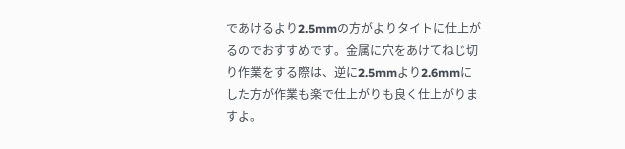であけるより2.5mmの方がよりタイトに仕上がるのでおすすめです。金属に穴をあけてねじ切り作業をする際は、逆に2.5mmより2.6mmにした方が作業も楽で仕上がりも良く仕上がりますよ。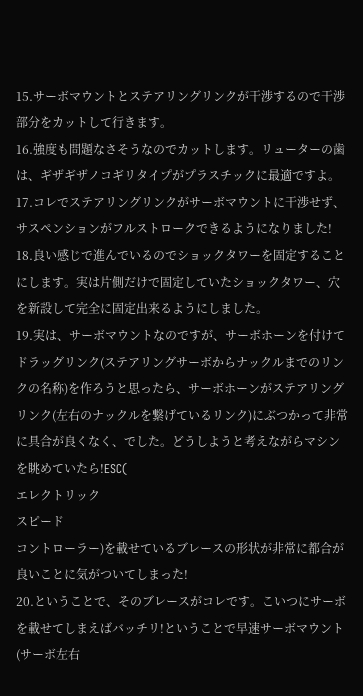15.サーボマウントとステアリングリンクが干渉するので干渉部分をカットして行きます。
16.強度も問題なさそうなのでカットします。リューターの歯は、ギザギザノコギリタイプがプラスチックに最適ですよ。
17.コレでステアリングリンクがサーボマウントに干渉せず、サスペンションがフルストロークできるようになりました!
18.良い感じで進んでいるのでショックタワーを固定することにします。実は片側だけで固定していたショックタワー、穴を新設して完全に固定出来るようにしました。
19.実は、サーボマウントなのですが、サーボホーンを付けてドラッグリンク(ステアリングサーボからナックルまでのリンクの名称)を作ろうと思ったら、サーボホーンがステアリングリンク(左右のナックルを繋げているリンク)にぶつかって非常に具合が良くなく、でした。どうしようと考えながらマシンを眺めていたら!ESC(
エレクトリック
スピード
コントローラー)を載せているブレースの形状が非常に都合が良いことに気がついてしまった!
20.ということで、そのブレースがコレです。こいつにサーボを載せてしまえばバッチリ!ということで早速サーボマウント(サーボ左右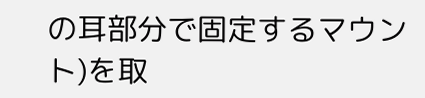の耳部分で固定するマウント)を取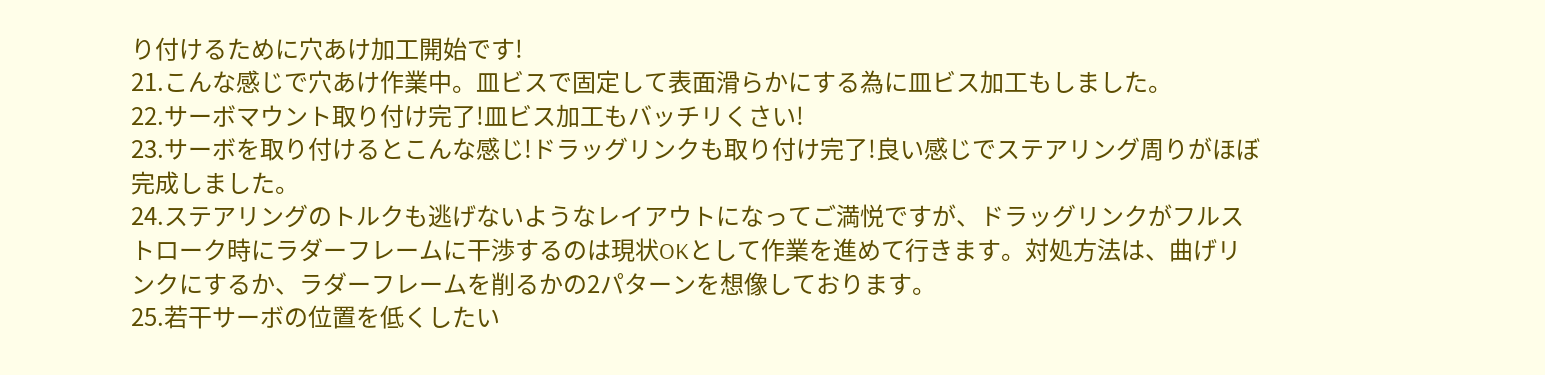り付けるために穴あけ加工開始です!
21.こんな感じで穴あけ作業中。皿ビスで固定して表面滑らかにする為に皿ビス加工もしました。
22.サーボマウント取り付け完了!皿ビス加工もバッチリくさい!
23.サーボを取り付けるとこんな感じ!ドラッグリンクも取り付け完了!良い感じでステアリング周りがほぼ完成しました。
24.ステアリングのトルクも逃げないようなレイアウトになってご満悦ですが、ドラッグリンクがフルストローク時にラダーフレームに干渉するのは現状OKとして作業を進めて行きます。対処方法は、曲げリンクにするか、ラダーフレームを削るかの2パターンを想像しております。
25.若干サーボの位置を低くしたい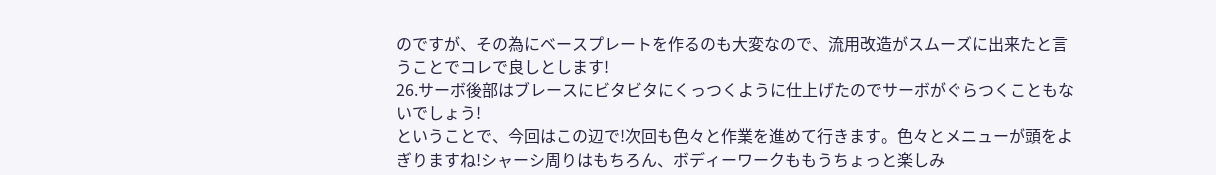のですが、その為にベースプレートを作るのも大変なので、流用改造がスムーズに出来たと言うことでコレで良しとします!
26.サーボ後部はブレースにビタビタにくっつくように仕上げたのでサーボがぐらつくこともないでしょう!
ということで、今回はこの辺で!次回も色々と作業を進めて行きます。色々とメニューが頭をよぎりますね!シャーシ周りはもちろん、ボディーワークももうちょっと楽しみ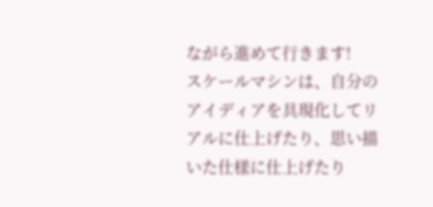ながら進めて行きます!
スケールマシンは、自分のアイディアを具現化してリアルに仕上げたり、思い描いた仕様に仕上げたり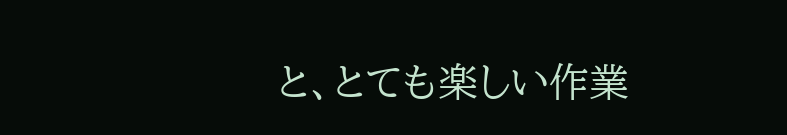と、とても楽しい作業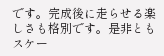です。完成後に走らせる楽しさも格別です。是非ともスケー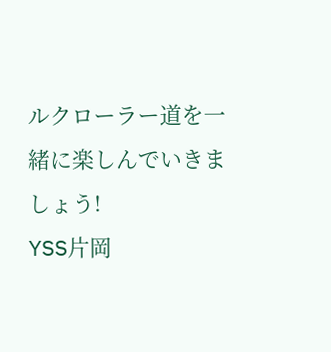ルクローラー道を一緒に楽しんでいきましょう!
YSS片岡